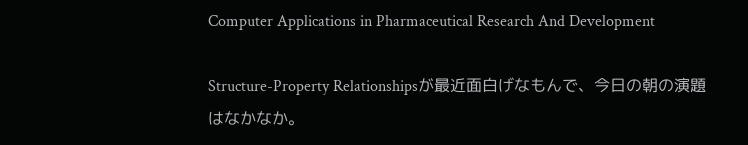Computer Applications in Pharmaceutical Research And Development

Structure-Property Relationshipsが最近面白げなもんで、今日の朝の演題はなかなか。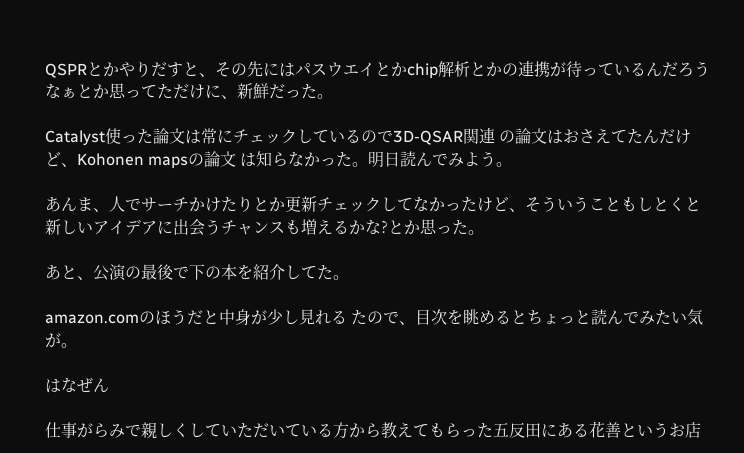QSPRとかやりだすと、その先にはパスウエイとかchip解析とかの連携が待っているんだろうなぁとか思ってただけに、新鮮だった。

Catalyst使った論文は常にチェックしているので3D-QSAR関連 の論文はおさえてたんだけど、Kohonen mapsの論文 は知らなかった。明日読んでみよう。

あんま、人でサーチかけたりとか更新チェックしてなかったけど、そういうこともしとくと新しいアイデアに出会うチャンスも増えるかな?とか思った。

あと、公演の最後で下の本を紹介してた。

amazon.comのほうだと中身が少し見れる たので、目次を眺めるとちょっと読んでみたい気が。

はなぜん

仕事がらみで親しくしていただいている方から教えてもらった五反田にある花善というお店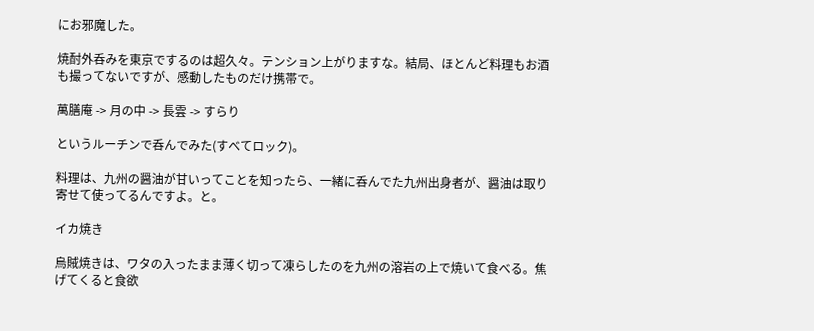にお邪魔した。

焼酎外呑みを東京でするのは超久々。テンション上がりますな。結局、ほとんど料理もお酒も撮ってないですが、感動したものだけ携帯で。

萬膳庵 -> 月の中 -> 長雲 -> すらり

というルーチンで呑んでみた(すべてロック)。

料理は、九州の醤油が甘いってことを知ったら、一緒に呑んでた九州出身者が、醤油は取り寄せて使ってるんですよ。と。

イカ焼き

烏賊焼きは、ワタの入ったまま薄く切って凍らしたのを九州の溶岩の上で焼いて食べる。焦げてくると食欲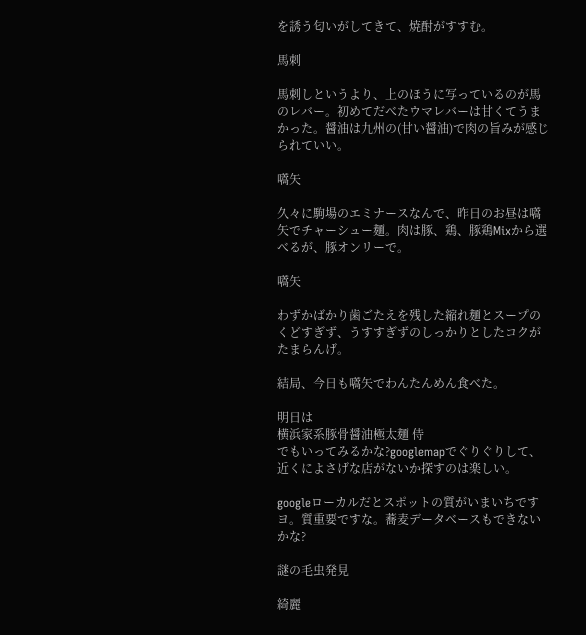を誘う匂いがしてきて、焼酎がすすむ。

馬刺

馬刺しというより、上のほうに写っているのが馬のレバー。初めてだべたウマレバーは甘くてうまかった。醤油は九州の(甘い醤油)で肉の旨みが感じられていい。

嚆矢

久々に駒場のエミナースなんで、昨日のお昼は嚆矢でチャーシュー麺。肉は豚、鶏、豚鶏Mixから選べるが、豚オンリーで。

嚆矢

わずかばかり歯ごたえを残した縮れ麺とスープのくどすぎず、うすすぎずのしっかりとしたコクがたまらんげ。

結局、今日も嚆矢でわんたんめん食べた。

明日は
横浜家系豚骨醤油極太麺 侍
でもいってみるかな?googlemapでぐりぐりして、近くによさげな店がないか探すのは楽しい。

googleローカルだとスポットの質がいまいちですヨ。質重要ですな。蕎麦データベースもできないかな?

謎の毛虫発見

綺麗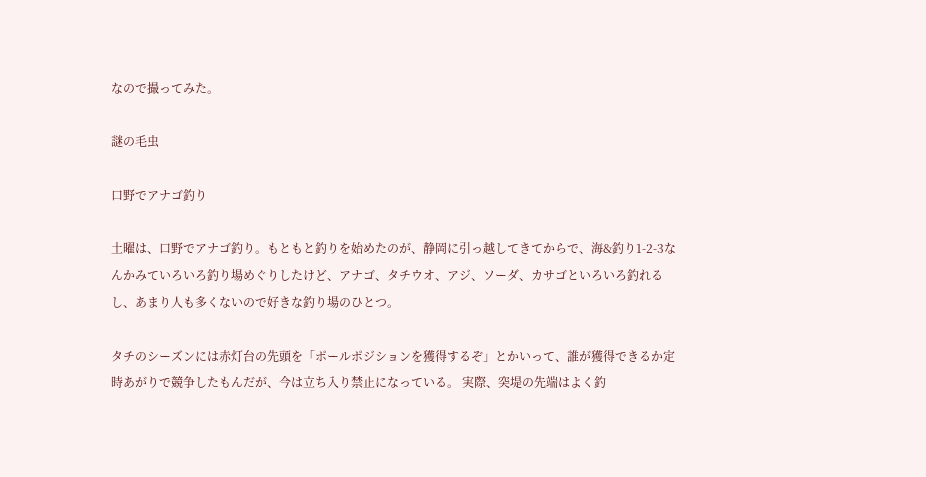なので撮ってみた。

謎の毛虫

口野でアナゴ釣り

土曜は、口野でアナゴ釣り。もともと釣りを始めたのが、静岡に引っ越してきてからで、海&釣り1-2-3なんかみていろいろ釣り場めぐりしたけど、アナゴ、タチウオ、アジ、ソーダ、カサゴといろいろ釣れるし、あまり人も多くないので好きな釣り場のひとつ。

タチのシーズンには赤灯台の先頭を「ポールポジションを獲得するぞ」とかいって、誰が獲得できるか定時あがりで競争したもんだが、今は立ち入り禁止になっている。 実際、突堤の先端はよく釣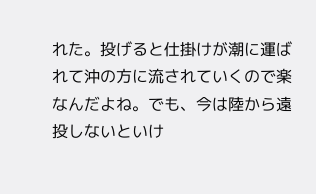れた。投げると仕掛けが潮に運ばれて沖の方に流されていくので楽なんだよね。でも、今は陸から遠投しないといけ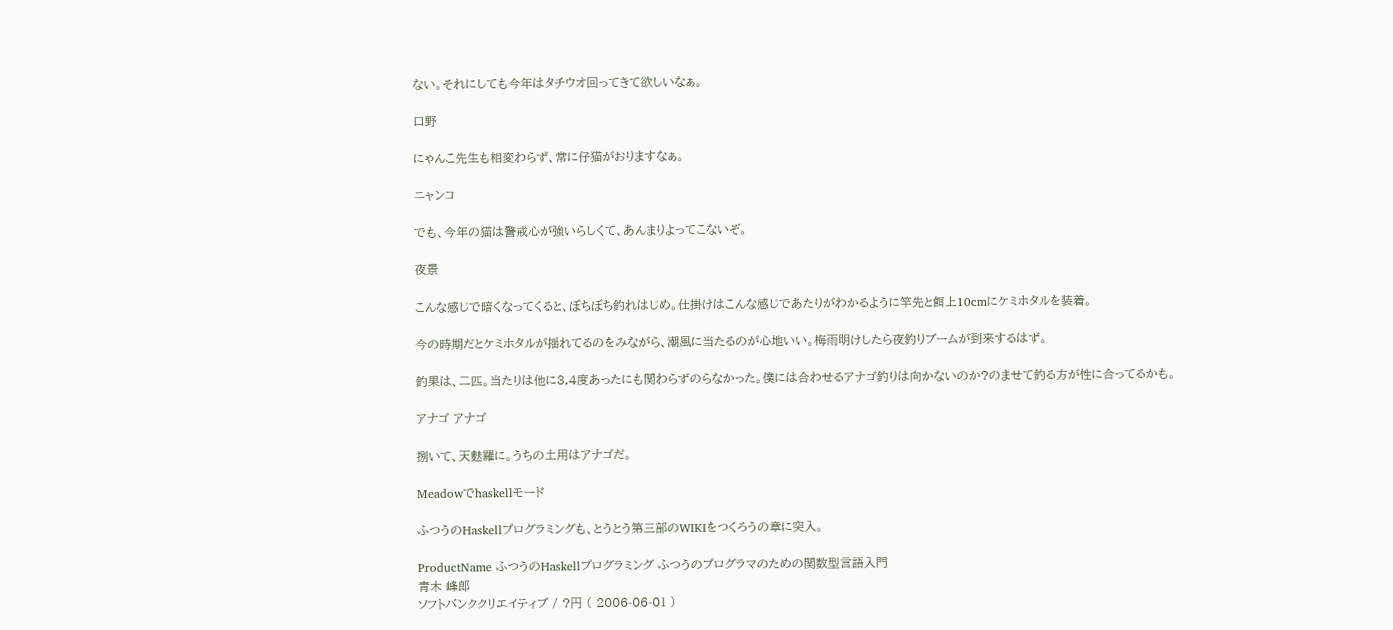ない。それにしても今年はタチウオ回ってきて欲しいなぁ。

口野

にゃんこ先生も相変わらず、常に仔猫がおりますなぁ。

ニャンコ

でも、今年の猫は警戒心が強いらしくて、あんまりよってこないぞ。

夜景

こんな感じで暗くなってくると、ぼちぼち釣れはじめ。仕掛けはこんな感じであたりがわかるように竿先と餌上10cmにケミホタルを装着。

今の時期だとケミホタルが揺れてるのをみながら、潮風に当たるのが心地いい。梅雨明けしたら夜釣りブームが到来するはず。

釣果は、二匹。当たりは他に3,4度あったにも関わらずのらなかった。僕には合わせるアナゴ釣りは向かないのか?のませて釣る方が性に合ってるかも。

アナゴ アナゴ

捌いて、天麩羅に。うちの土用はアナゴだ。

Meadowでhaskellモード

ふつうのHaskellプログラミングも、とうとう第三部のWIKIをつくろうの章に突入。

ProductName ふつうのHaskellプログラミング ふつうのプログラマのための関数型言語入門
青木 峰郎
ソフトバンククリエイティブ / ?円 ( 2006-06-01 )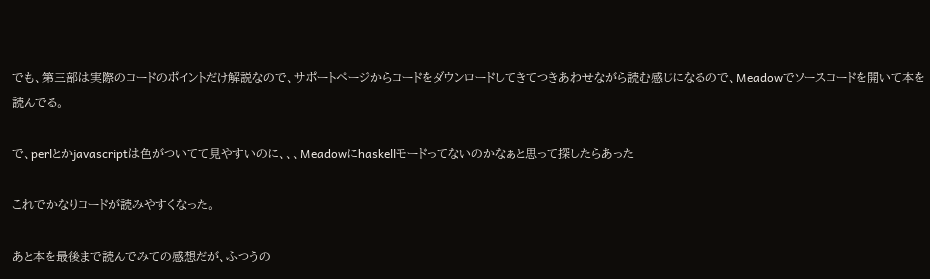でも、第三部は実際のコードのポイントだけ解説なので、サポートページからコードをダウンロードしてきてつきあわせながら読む感じになるので、Meadowでソースコードを開いて本を読んでる。

で、perlとかjavascriptは色がついてて見やすいのに、、、Meadowにhaskellモードってないのかなぁと思って探したらあった

これでかなりコードが読みやすくなった。

あと本を最後まで読んでみての感想だが、ふつうの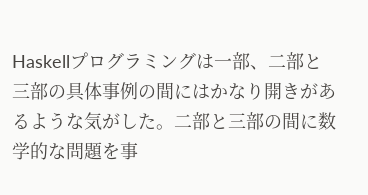Haskellプログラミングは一部、二部と三部の具体事例の間にはかなり開きがあるような気がした。二部と三部の間に数学的な問題を事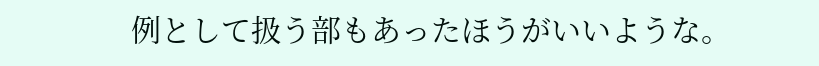例として扱う部もあったほうがいいような。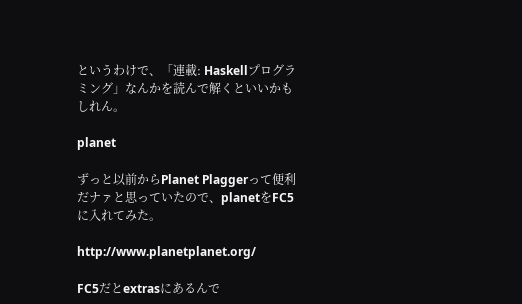というわけで、「連載: Haskellプログラミング」なんかを読んで解くといいかもしれん。

planet

ずっと以前からPlanet Plaggerって便利だナァと思っていたので、planetをFC5に入れてみた。

http://www.planetplanet.org/

FC5だとextrasにあるんで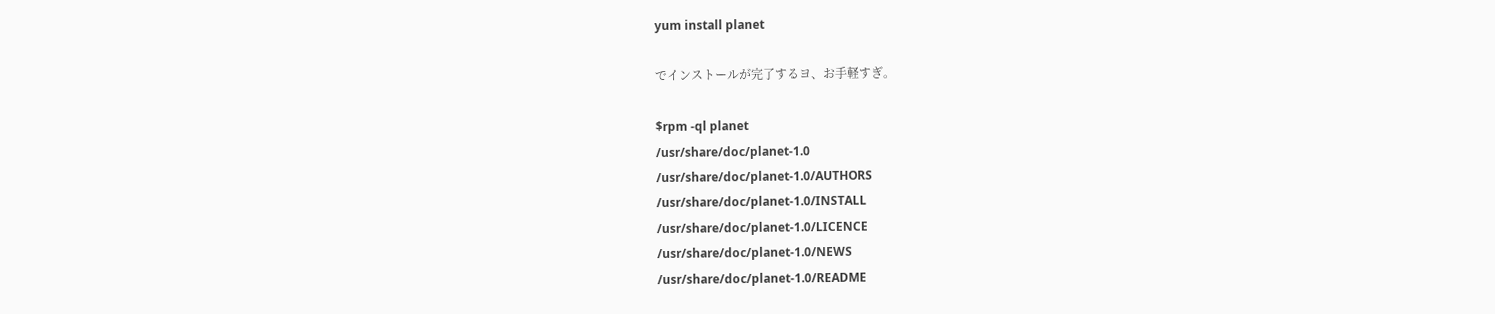yum install planet

でインストールが完了するヨ、お手軽すぎ。

$rpm -ql planet
/usr/share/doc/planet-1.0
/usr/share/doc/planet-1.0/AUTHORS
/usr/share/doc/planet-1.0/INSTALL
/usr/share/doc/planet-1.0/LICENCE
/usr/share/doc/planet-1.0/NEWS
/usr/share/doc/planet-1.0/README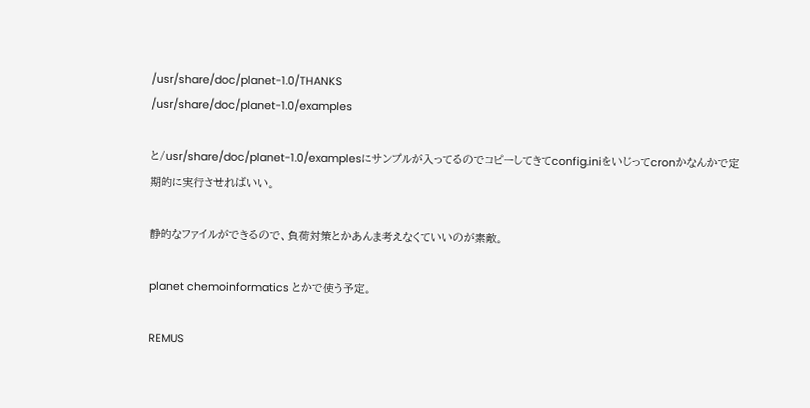/usr/share/doc/planet-1.0/THANKS
/usr/share/doc/planet-1.0/examples

と/usr/share/doc/planet-1.0/examplesにサンプルが入ってるのでコピーしてきてconfig.iniをいじってcronかなんかで定期的に実行させればいい。

静的なファイルができるので、負荷対策とかあんま考えなくていいのが素敵。

planet chemoinformatics とかで使う予定。

REMUS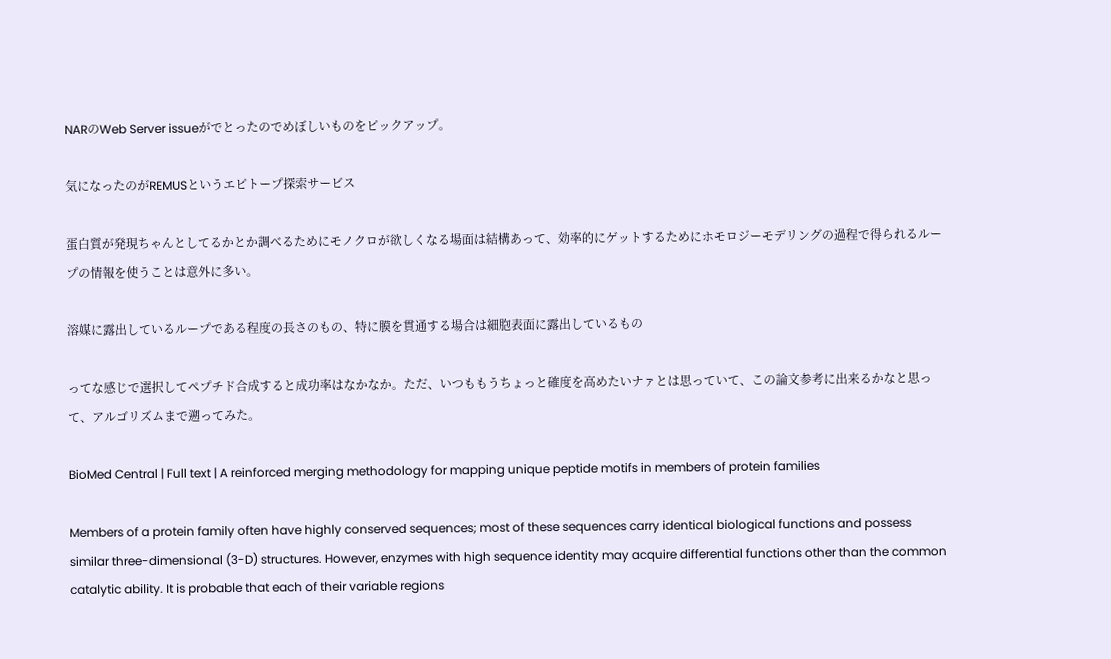NARのWeb Server issueがでとったのでめぼしいものをピックアップ。

気になったのがREMUSというエピトープ探索サービス

蛋白質が発現ちゃんとしてるかとか調べるためにモノクロが欲しくなる場面は結構あって、効率的にゲットするためにホモロジーモデリングの過程で得られるループの情報を使うことは意外に多い。

溶媒に露出しているループである程度の長さのもの、特に膜を貫通する場合は細胞表面に露出しているもの

ってな感じで選択してペプチド合成すると成功率はなかなか。ただ、いつももうちょっと確度を高めたいナァとは思っていて、この論文参考に出来るかなと思って、アルゴリズムまで遡ってみた。

BioMed Central | Full text | A reinforced merging methodology for mapping unique peptide motifs in members of protein families

Members of a protein family often have highly conserved sequences; most of these sequences carry identical biological functions and possess similar three-dimensional (3-D) structures. However, enzymes with high sequence identity may acquire differential functions other than the common catalytic ability. It is probable that each of their variable regions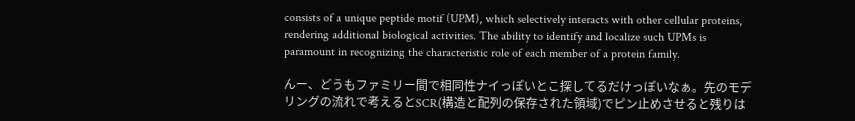consists of a unique peptide motif (UPM), which selectively interacts with other cellular proteins, rendering additional biological activities. The ability to identify and localize such UPMs is paramount in recognizing the characteristic role of each member of a protein family.

んー、どうもファミリー間で相同性ナイっぽいとこ探してるだけっぽいなぁ。先のモデリングの流れで考えるとSCR(構造と配列の保存された領域)でピン止めさせると残りは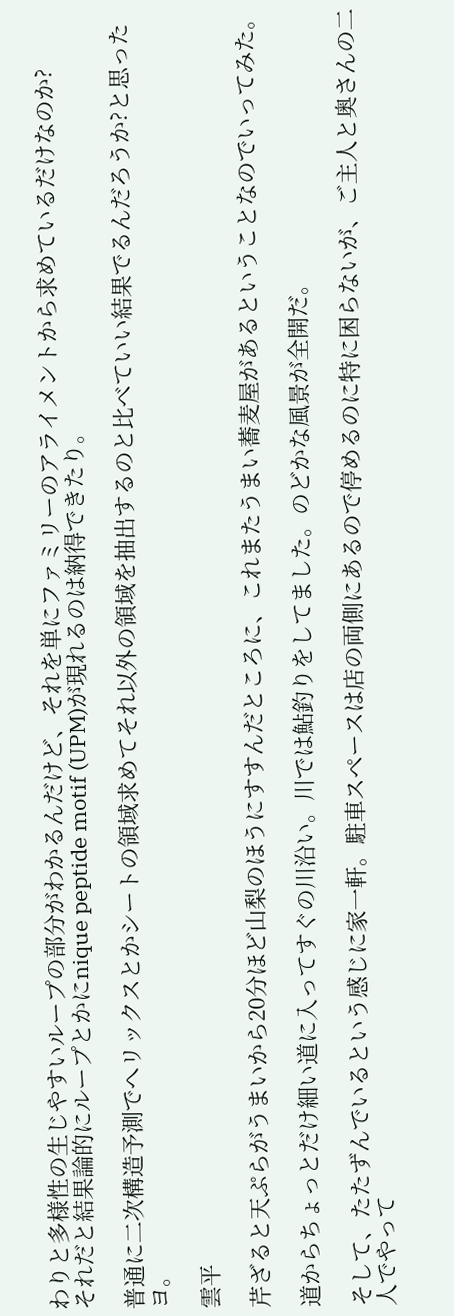わりと多様性の生じやすいループの部分がわかるんだけど、それを単にファミリーのアライメントから求めているだけなのか?
それだと結果論的にループとかにnique peptide motif (UPM)が現れるのは納得できたり。

普通に二次構造予測でへリックスとかシートの領域求めてそれ以外の領域を抽出するのと比べていい結果でるんだろうか?と思ったヨ。

雲平

芹ざると天ぷらがうまいから20分ほど山梨のほうにすすんだところに、これまたうまい蕎麦屋があるということなのでいってみた。

道からちょっとだけ細い道に入ってすぐの川沿い。川では鮎釣りをしてました。のどかな風景が全開だ。

そして、たたずんでいるという感じに家一軒。駐車スペースは店の両側にあるので停めるのに特に困らないが、ご主人と奥さんの二人でやって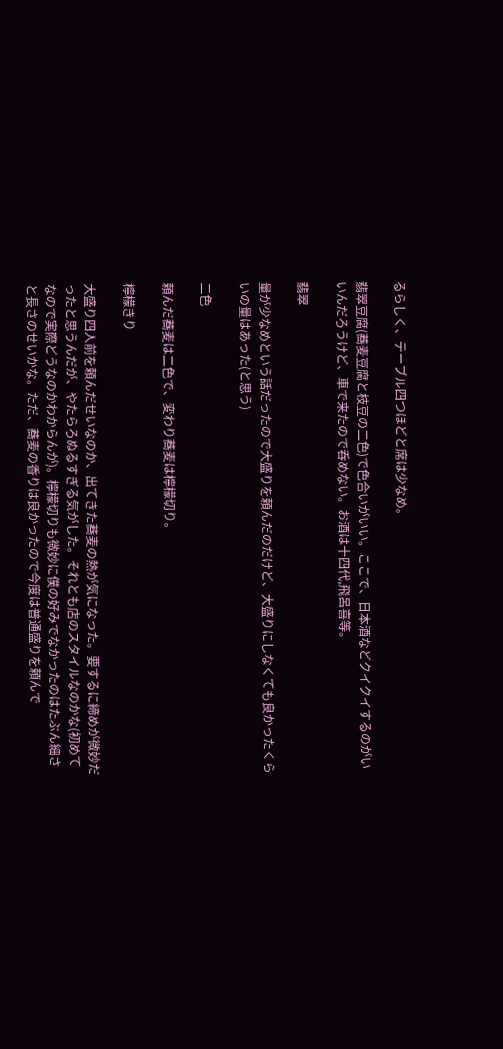るらしく、テーブル四つほどと席は少なめ。

翡翠豆腐(蕎麦豆腐と枝豆の二色)で色合いがいい。ここで、日本酒などクイクイするのがいいんだろうけど、車で来たので呑めない。お酒は十四代,飛呂喜等。

翡翠

量が少なめという話だったので大盛りを頼んだのだけど、大盛りにしなくても良かったくらいの量はあった(と思う)

二色

頼んだ蕎麦は二色で、変わり蕎麦は檸檬切り。

檸檬きり

大盛り四人前を頼んだせいなのか、出てきた蕎麦の熱が気になった。要するに締めが微妙だったと思うんだが、やたらろぬるすぎる気がした。それとも店のスタイルなのかな(初めてなので実際どうなのかわからんが)。檸檬切りも微妙に僕の好みでなかったのはたぶん細さと長さのせいかな。ただ、蕎麦の香りは良かったので今度は普通盛りを頼んで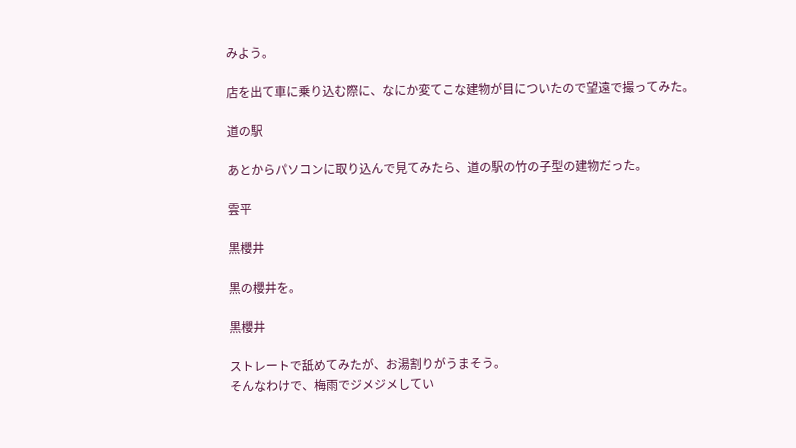みよう。

店を出て車に乗り込む際に、なにか変てこな建物が目についたので望遠で撮ってみた。

道の駅

あとからパソコンに取り込んで見てみたら、道の駅の竹の子型の建物だった。

雲平

黒櫻井

黒の櫻井を。

黒櫻井

ストレートで舐めてみたが、お湯割りがうまそう。
そんなわけで、梅雨でジメジメしてい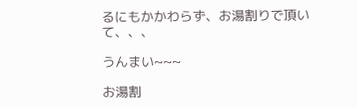るにもかかわらず、お湯割りで頂いて、、、

うんまい~~~

お湯割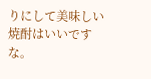りにして美味しい焼酎はいいですな。